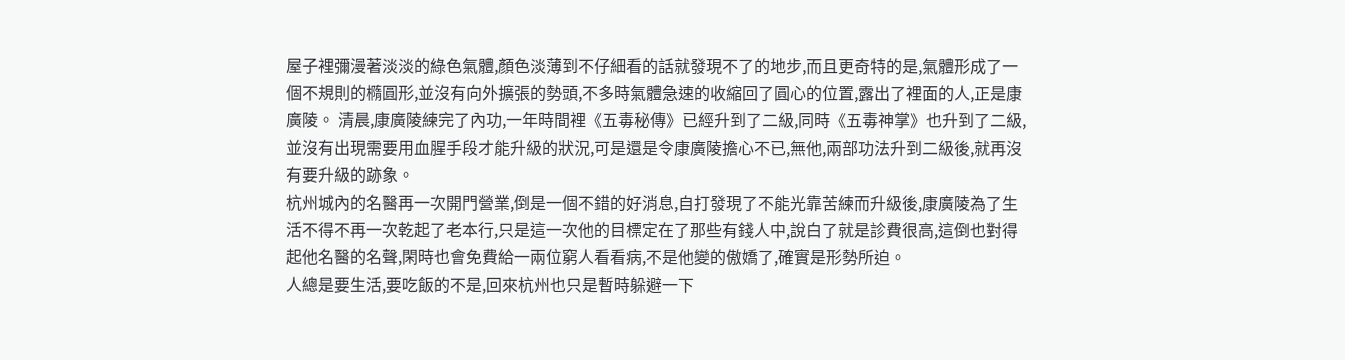屋子裡彌漫著淡淡的綠色氣體,顏色淡薄到不仔細看的話就發現不了的地步,而且更奇特的是,氣體形成了一個不規則的橢圓形,並沒有向外擴張的勢頭,不多時氣體急速的收縮回了圓心的位置,露出了裡面的人,正是康廣陵。 清晨,康廣陵練完了內功,一年時間裡《五毒秘傳》已經升到了二級,同時《五毒神掌》也升到了二級,並沒有出現需要用血腥手段才能升級的狀況,可是還是令康廣陵擔心不已,無他,兩部功法升到二級後,就再沒有要升級的跡象。
杭州城內的名醫再一次開門營業,倒是一個不錯的好消息,自打發現了不能光靠苦練而升級後,康廣陵為了生活不得不再一次乾起了老本行,只是這一次他的目標定在了那些有錢人中,說白了就是診費很高,這倒也對得起他名醫的名聲,閑時也會免費給一兩位窮人看看病,不是他變的傲嬌了,確實是形勢所迫。
人總是要生活,要吃飯的不是,回來杭州也只是暫時躲避一下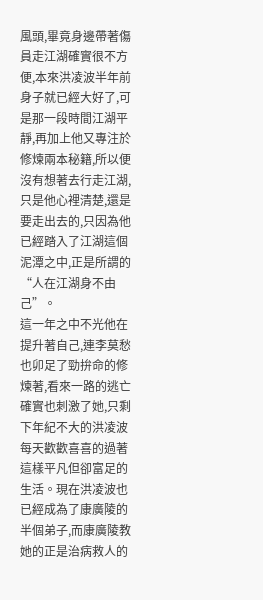風頭,畢竟身邊帶著傷員走江湖確實很不方便,本來洪凌波半年前身子就已經大好了,可是那一段時間江湖平靜,再加上他又專注於修煉兩本秘籍,所以便沒有想著去行走江湖,只是他心裡清楚,還是要走出去的,只因為他已經踏入了江湖這個泥潭之中,正是所謂的“人在江湖身不由己”。
這一年之中不光他在提升著自己,連李莫愁也卯足了勁拚命的修煉著,看來一路的逃亡確實也刺激了她,只剩下年紀不大的洪凌波每天歡歡喜喜的過著這樣平凡但卻富足的生活。現在洪凌波也已經成為了康廣陵的半個弟子,而康廣陵教她的正是治病救人的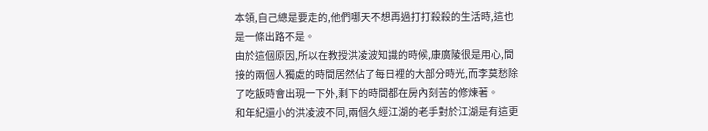本領,自己總是要走的,他們哪天不想再過打打殺殺的生活時,這也是一條出路不是。
由於這個原因,所以在教授洪凌波知識的時候,康廣陵很是用心,間接的兩個人獨處的時間居然佔了每日裡的大部分時光,而李莫愁除了吃飯時會出現一下外,剩下的時間都在房內刻苦的修煉著。
和年紀還小的洪凌波不同,兩個久經江湖的老手對於江湖是有這更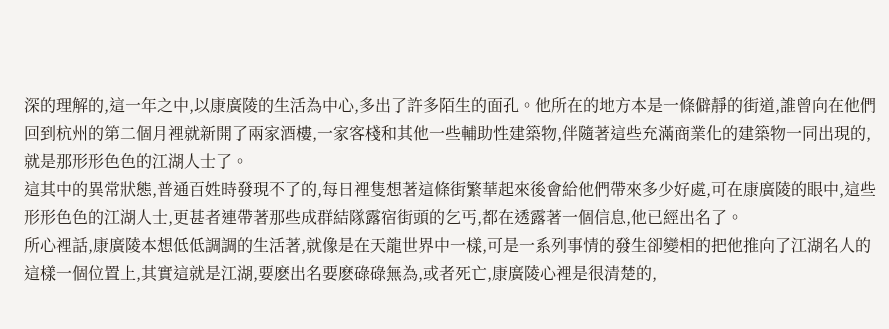深的理解的,這一年之中,以康廣陵的生活為中心,多出了許多陌生的面孔。他所在的地方本是一條僻靜的街道,誰曾向在他們回到杭州的第二個月裡就新開了兩家酒樓,一家客棧和其他一些輔助性建築物,伴隨著這些充滿商業化的建築物一同出現的,就是那形形色色的江湖人士了。
這其中的異常狀態,普通百姓時發現不了的,每日裡隻想著這條街繁華起來後會給他們帶來多少好處,可在康廣陵的眼中,這些形形色色的江湖人士,更甚者連帶著那些成群結隊露宿街頭的乞丐,都在透露著一個信息,他已經出名了。
所心裡話,康廣陵本想低低調調的生活著,就像是在天龍世界中一樣,可是一系列事情的發生卻變相的把他推向了江湖名人的這樣一個位置上,其實這就是江湖,要麽出名要麽碌碌無為,或者死亡,康廣陵心裡是很清楚的,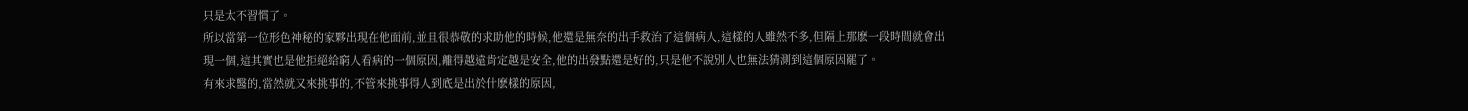只是太不習慣了。
所以當第一位形色神秘的家夥出現在他面前,並且很恭敬的求助他的時候,他還是無奈的出手救治了這個病人,這樣的人雖然不多,但隔上那麽一段時間就會出現一個,這其實也是他拒絕給窮人看病的一個原因,離得越遠肯定越是安全,他的出發點還是好的,只是他不說別人也無法猜測到這個原因罷了。
有來求醫的,當然就又來挑事的,不管來挑事得人到底是出於什麽樣的原因,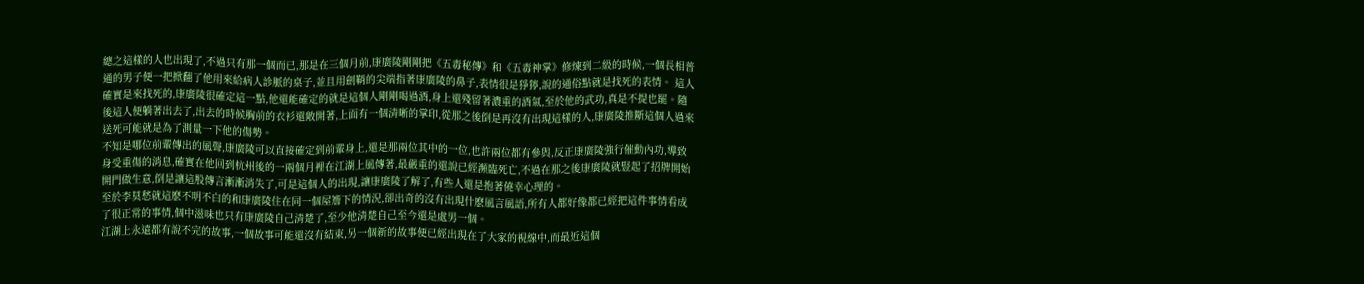總之這樣的人也出現了,不過只有那一個而已,那是在三個月前,康廣陵剛剛把《五毒秘傳》和《五毒神掌》修煉到二級的時候,一個長相普通的男子便一把掀翻了他用來給病人診脈的桌子,並且用劍鞘的尖端指著康廣陵的鼻子,表情很是猙獰,說的通俗點就是找死的表情。 這人確實是來找死的,康廣陵很確定這一點,他還能確定的就是這個人剛剛喝過酒,身上還殘留著濃重的酒氣,至於他的武功,真是不提也罷。隨後這人便躺著出去了,出去的時候胸前的衣衫還敞開著,上面有一個清晰的掌印,從那之後倒是再沒有出現這樣的人,康廣陵推斷這個人過來送死可能就是為了測量一下他的傷勢。
不知是哪位前輩傳出的風聲,康廣陵可以直接確定到前輩身上,還是那兩位其中的一位,也許兩位都有參與,反正康廣陵強行催動內功,導致身受重傷的消息,確實在他回到杭州後的一兩個月裡在江湖上風傳著,最嚴重的還說已經瀕臨死亡,不過在那之後康廣陵就豎起了招牌開始開門做生意,倒是讓這股傳言漸漸消失了,可是這個人的出現,讓康廣陵了解了,有些人還是抱著僥幸心理的。
至於李莫愁就這麽不明不白的和康廣陵住在同一個屋簷下的情況,卻出奇的沒有出現什麽風言風語,所有人都好像都已經把這件事情看成了很正常的事情,個中滋味也只有康廣陵自己清楚了,至少他清楚自己至今還是處男一個。
江湖上永遠都有說不完的故事,一個故事可能還沒有結束,另一個新的故事便已經出現在了大家的視線中,而最近這個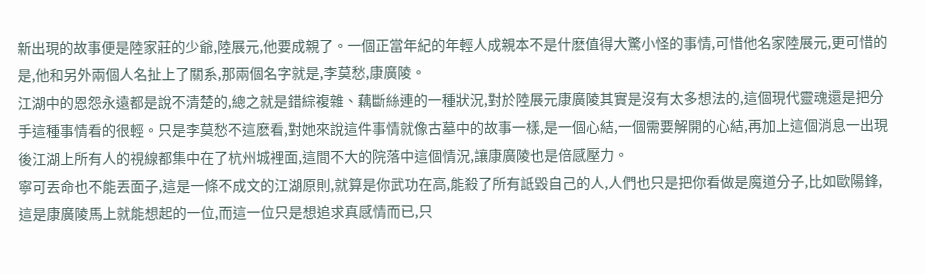新出現的故事便是陸家莊的少爺,陸展元,他要成親了。一個正當年紀的年輕人成親本不是什麽值得大驚小怪的事情,可惜他名家陸展元,更可惜的是,他和另外兩個人名扯上了關系,那兩個名字就是,李莫愁,康廣陵。
江湖中的恩怨永遠都是說不清楚的,總之就是錯綜複雜、藕斷絲連的一種狀況,對於陸展元康廣陵其實是沒有太多想法的,這個現代靈魂還是把分手這種事情看的很輕。只是李莫愁不這麽看,對她來說這件事情就像古墓中的故事一樣,是一個心結,一個需要解開的心結,再加上這個消息一出現後江湖上所有人的視線都集中在了杭州城裡面,這間不大的院落中這個情況,讓康廣陵也是倍感壓力。
寧可丟命也不能丟面子,這是一條不成文的江湖原則,就算是你武功在高,能殺了所有詆毀自己的人,人們也只是把你看做是魔道分子,比如歐陽鋒,這是康廣陵馬上就能想起的一位,而這一位只是想追求真感情而已,只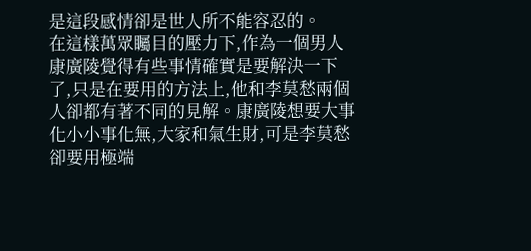是這段感情卻是世人所不能容忍的。
在這樣萬眾矚目的壓力下,作為一個男人康廣陵覺得有些事情確實是要解決一下了,只是在要用的方法上,他和李莫愁兩個人卻都有著不同的見解。康廣陵想要大事化小小事化無,大家和氣生財,可是李莫愁卻要用極端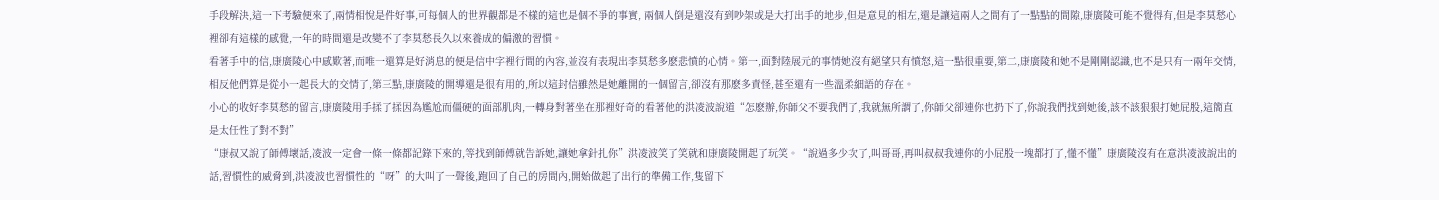手段解決,這一下考驗便來了,兩情相悅是件好事,可每個人的世界觀都是不樣的這也是個不爭的事實, 兩個人倒是還沒有到吵架或是大打出手的地步,但是意見的相左,還是讓這兩人之間有了一點點的間隙,康廣陵可能不覺得有,但是李莫愁心裡卻有這樣的感覺,一年的時間還是改變不了李莫愁長久以來養成的偏激的習慣。
看著手中的信,康廣陵心中感歎著,而唯一還算是好消息的便是信中字裡行間的內容,並沒有表現出李莫愁多麽悲憤的心情。第一,面對陸展元的事情她沒有絕望只有憤怒,這一點很重要,第二,康廣陵和她不是剛剛認識,也不是只有一兩年交情,相反他們算是從小一起長大的交情了,第三點,康廣陵的開導還是很有用的,所以這封信雖然是她離開的一個留言,卻沒有那麽多責怪,甚至還有一些溫柔細語的存在。
小心的收好李莫愁的留言,康廣陵用手揉了揉因為尷尬而僵硬的面部肌肉,一轉身對著坐在那裡好奇的看著他的洪凌波說道“怎麽辦,你師父不要我們了,我就無所謂了,你師父卻連你也扔下了,你說我們找到她後,該不該狠狠打她屁股,這簡直是太任性了對不對”
“康叔又說了師傅壞話,凌波一定會一條一條都記錄下來的,等找到師傅就告訴她,讓她拿針扎你”洪凌波笑了笑就和康廣陵開起了玩笑。“說過多少次了,叫哥哥,再叫叔叔我連你的小屁股一塊都打了,懂不懂”康廣陵沒有在意洪凌波說出的話,習慣性的威脅到,洪凌波也習慣性的“呀”的大叫了一聲後,跑回了自己的房間內,開始做起了出行的準備工作,隻留下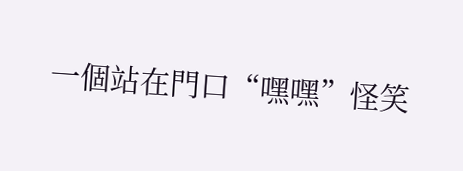一個站在門口“嘿嘿”怪笑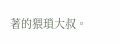著的猥瑣大叔。